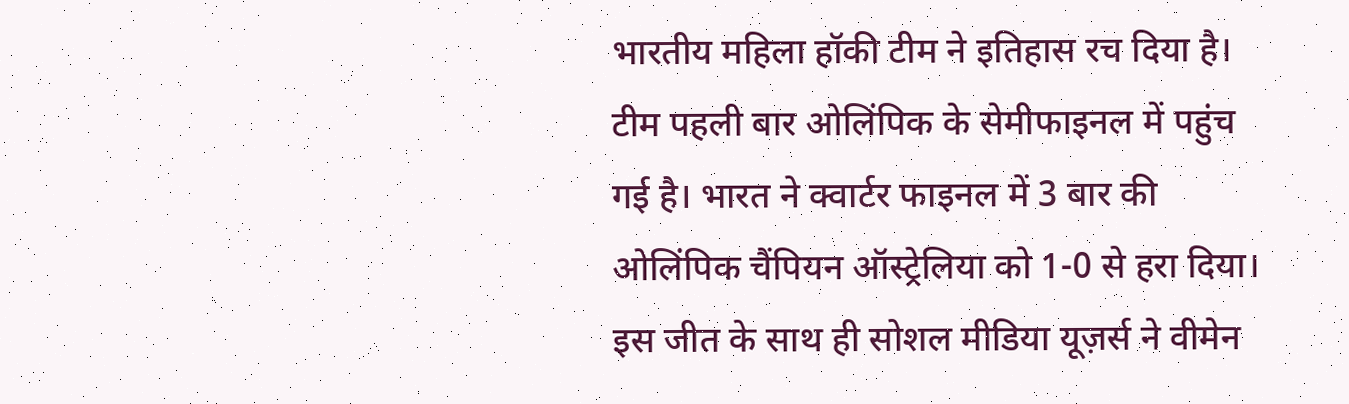भारतीय महिला हॉकी टीम ने इतिहास रच दिया है। टीम पहली बार ओलिंपिक के सेमीफाइनल में पहुंच गई है। भारत ने क्वार्टर फाइनल में 3 बार की ओलिंपिक चैंपियन ऑस्ट्रेलिया को 1-0 से हरा दिया। इस जीत के साथ ही सोशल मीडिया यूज़र्स ने वीमेन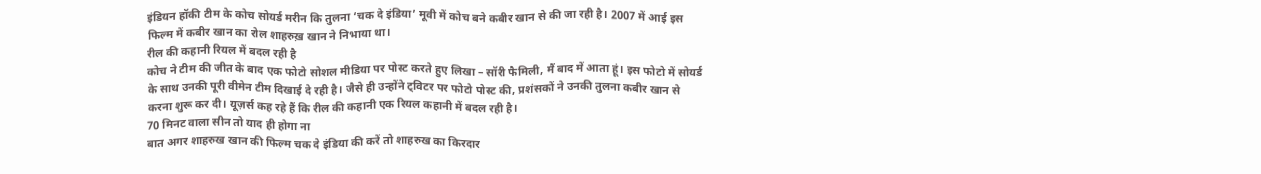इंडियन हॉकी टीम के कोच सोयर्ड मरीन कि तुलना ‘चक दे इंडिया’ मूवी में कोच बने कबीर खान से की जा रही है। 2007 में आई इस फिल्म में कबीर खान का रोल शाहरुख़ खान ने निभाया था।
रील की कहानी रियल में बदल रही है
कोच ने टीम की जीत के बाद एक फोटो सोशल मीडिया पर पोस्ट करते हुए लिखा – सॉरी फैमिली, मैं बाद में आता हूं। इस फोटो में सोयर्ड के साथ उनकी पूरी वीमेन टीम दिखाई दे रही है। जैसे ही उन्होंने ट्विटर पर फोटो पोस्ट की, प्रशंसकों ने उनकी तुलना कबीर खान से करना शुरू कर दी। यूज़र्स कह रहे हैं कि रील की कहानी एक रियल कहानी में बदल रही है।
70 मिनट वाला सीन तो याद ही होगा ना
बात अगर शाहरुख खान की फिल्म चक दे इंडिया की करें तो शाहरुख का किरदार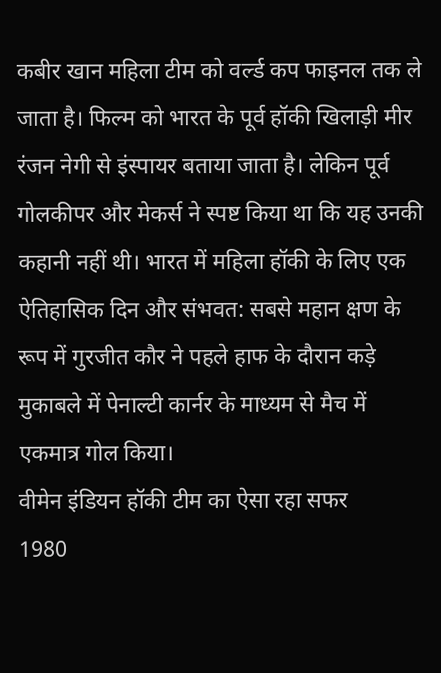कबीर खान महिला टीम को वर्ल्ड कप फाइनल तक ले जाता है। फिल्म को भारत के पूर्व हॉकी खिलाड़ी मीर रंजन नेगी से इंस्पायर बताया जाता है। लेकिन पूर्व गोलकीपर और मेकर्स ने स्पष्ट किया था कि यह उनकी कहानी नहीं थी। भारत में महिला हॉकी के लिए एक ऐतिहासिक दिन और संभवत: सबसे महान क्षण के रूप में गुरजीत कौर ने पहले हाफ के दौरान कड़े मुकाबले में पेनाल्टी कार्नर के माध्यम से मैच में एकमात्र गोल किया।
वीमेन इंडियन हॉकी टीम का ऐसा रहा सफर
1980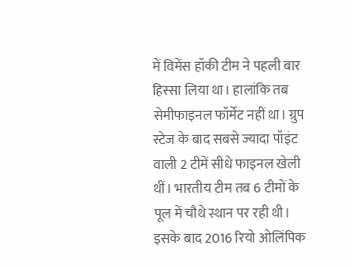में विमेंस हॉकी टीम ने पहली बार हिस्सा लिया था। हालांकि तब सेमीफाइनल फॉर्मेट नहीं था। ग्रुप स्टेज के बाद सबसे ज्यादा पॉइंट वाली 2 टीमें सीधे फाइनल खेली थीं। भारतीय टीम तब 6 टीमों के पूल में चौथे स्थान पर रही थी। इसके बाद 2016 रियो ओलिंपिक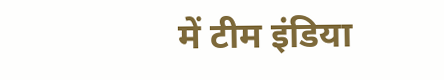में टीम इंडिया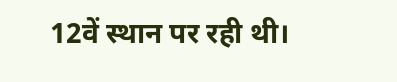12वें स्थान पर रही थी।